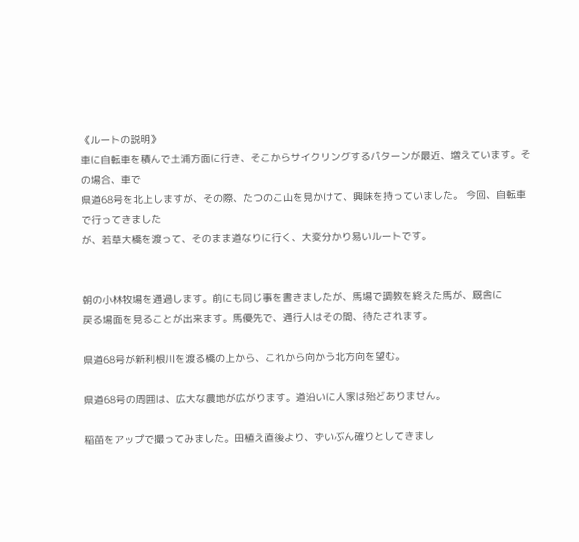《ルートの説明》
車に自転車を積んで土浦方面に行き、そこからサイクリングするパターンが最近、増えています。その場合、車で
県道68号を北上しますが、その際、たつのこ山を見かけて、興味を持っていました。 今回、自転車で行ってきました
が、若草大橋を渡って、そのまま道なりに行く、大変分かり易いルートです。


朝の小林牧場を通過します。前にも同じ事を書きましたが、馬場で調教を終えた馬が、厩舎に
戻る場面を見ることが出来ます。馬優先で、通行人はその間、待たされます。

県道68号が新利根川を渡る橋の上から、これから向かう北方向を望む。

県道68号の周囲は、広大な農地が広がります。道沿いに人家は殆どありません。

稲苗をアップで撮ってみました。田植え直後より、ずいぶん確りとしてきまし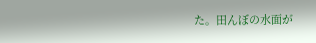た。田んぼの水面が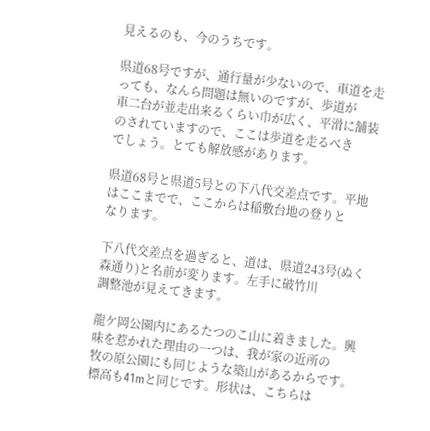見えるのも、今のうちです。

県道68号ですが、通行量が少ないので、車道を走っても、なんら問題は無いのですが、歩道が
車二台が並走出来るくらい巾が広く、平滑に舗装のされていますので、ここは歩道を走るべき
でしょう。とても解放感があります。

県道68号と県道5号との下八代交差点です。平地はここまでで、ここからは稲敷台地の登りと
なります。

下八代交差点を過ぎると、道は、県道243号(ぬく森通り)と名前が変ります。左手に破竹川
調整池が見えてきます。

龍ケ岡公園内にあるたつのこ山に着きました。興味を惹かれた理由の一つは、我が家の近所の
牧の原公園にも同じような築山があるからです。標高も41mと同じです。形状は、こちらは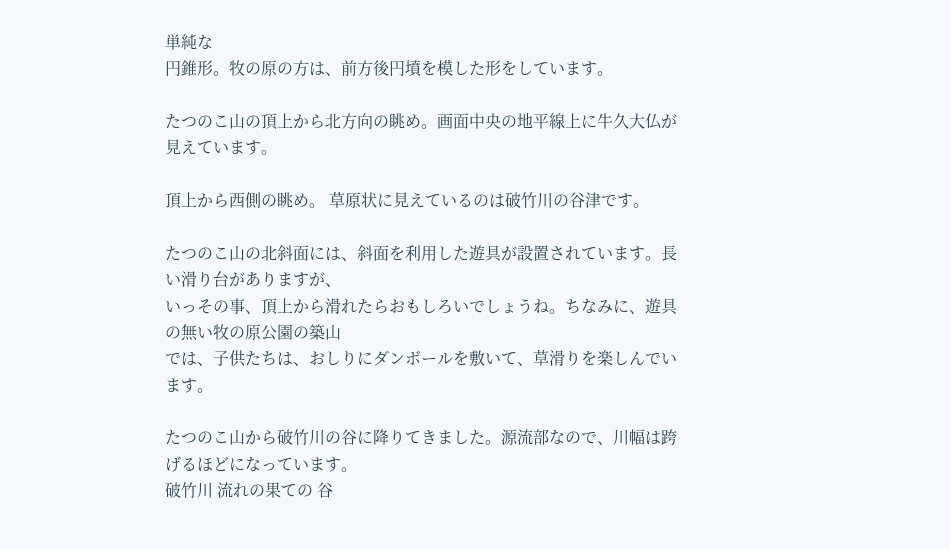単純な
円錐形。牧の原の方は、前方後円墳を模した形をしています。

たつのこ山の頂上から北方向の眺め。画面中央の地平線上に牛久大仏が見えています。

頂上から西側の眺め。 草原状に見えているのは破竹川の谷津です。

たつのこ山の北斜面には、斜面を利用した遊具が設置されています。長い滑り台がありますが、
いっその事、頂上から滑れたらおもしろいでしょうね。ちなみに、遊具の無い牧の原公園の築山
では、子供たちは、おしりにダンボールを敷いて、草滑りを楽しんでいます。

たつのこ山から破竹川の谷に降りてきました。源流部なので、川幅は跨げるほどになっています。
破竹川 流れの果ての 谷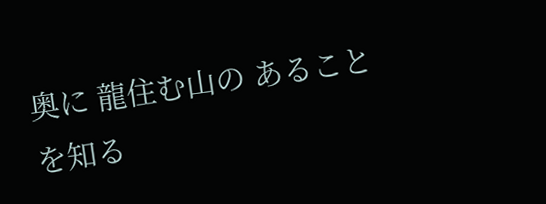奥に 龍住む山の あることを知る